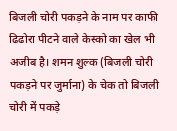बिजली चोरी पकड़ने के नाम पर काफी ढिढोरा पीटने वाले केस्को का खेल भी अजीब है। शमन शुल्क (बिजली चोरी पकड़ने पर जुर्माना) के चेक तो बिजली चोरी में पकड़े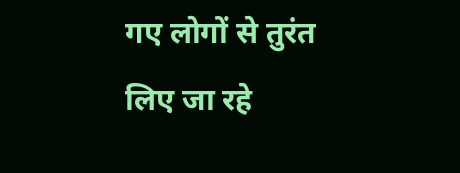गए लोगों से तुरंत लिए जा रहे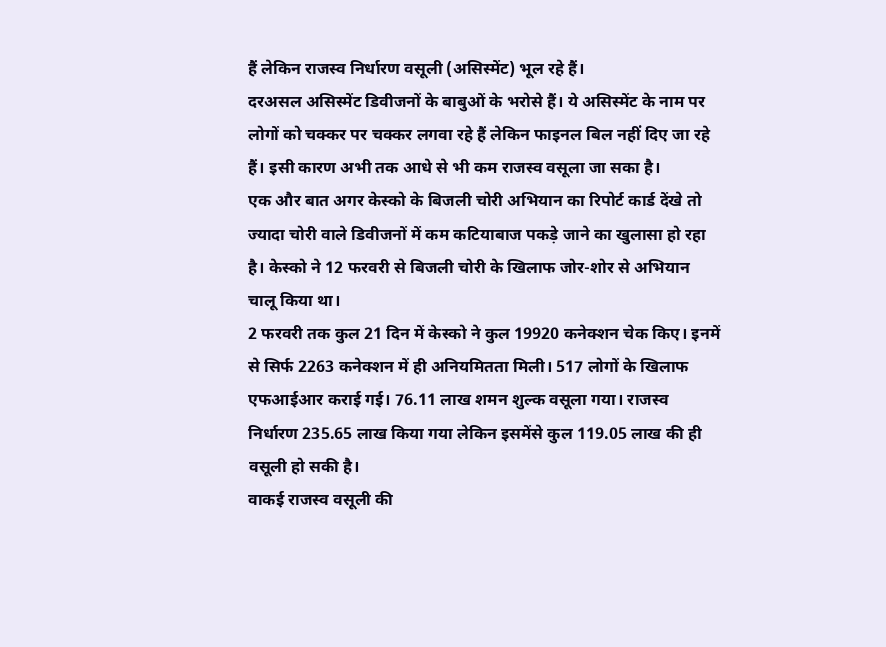हैं लेकिन राजस्व निर्धारण वसूली (असिस्मेंट) भूल रहे हैं।
दरअसल असिस्मेंट डिवीजनों के बाबुओं के भरोसे हैं। ये असिस्मेंट के नाम पर लोगों को चक्कर पर चक्कर लगवा रहे हैं लेकिन फाइनल बिल नहीं दिए जा रहे हैं। इसी कारण अभी तक आधे से भी कम राजस्व वसूला जा सका है।
एक और बात अगर केस्को के बिजली चोरी अभियान का रिपोर्ट कार्ड देंखे तो ज्यादा चोरी वाले डिवीजनों में कम कटियाबाज पकड़े जाने का खुलासा हो रहा है। केस्को ने 12 फरवरी से बिजली चोरी के खिलाफ जोर-शोर से अभियान चालू किया था।
2 फरवरी तक कुल 21 दिन में केस्को ने कुल 19920 कनेक्शन चेक किए। इनमें से सिर्फ 2263 कनेक्शन में ही अनियमितता मिली। 517 लोगों के खिलाफ एफआईआर कराई गई। 76.11 लाख शमन शुल्क वसूला गया। राजस्व निर्धारण 235.65 लाख किया गया लेकिन इसमेंसे कुल 119.05 लाख की ही वसूली हो सकी है।
वाकई राजस्व वसूली की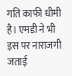गति काफी धीमी है। एमडी ने भी इस पर नाराजगी जताई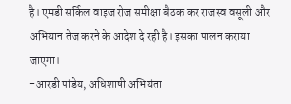है। एमडी सर्किल वाइज रोज समीक्षा बैठक कर राजस्व वसूली और अभियान तेज करने के आदेश दे रही है। इसका पालन कराया जाएगा।
-आरडी पांडेय, अधिशाषी अभियंता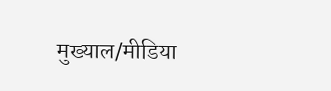मुख्याल/मीडिया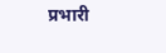प्रभारी